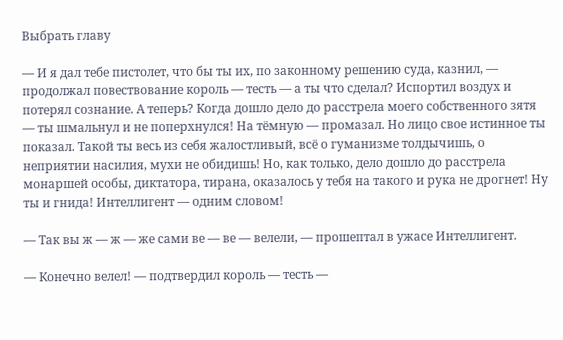Выбрать главу

— И я дал тебе пистолет, что бы ты их, по законному решению суда, казнил, — продолжал повествование король — тесть — а ты что сделал? Испортил воздух и потерял сознание. А теперь? Когда дошло дело до расстрела моего собственного зятя — ты шмальнул и не поперхнулся! На тёмную — промазал. Но лицо свое истинное ты показал. Такой ты весь из себя жалостливый, всё о гуманизме толдычишь, о неприятии насилия, мухи не обидишь! Но, как только, дело дошло до расстрела монаршей особы, диктатора, тирана, оказалось у тебя на такого и рука не дрогнет! Ну ты и гнида! Интеллигент — одним словом!

— Так вы ж — ж — же сами ве — ве — велели, — прошептал в ужасе Интеллигент.

— Конечно велел! — подтвердил король — тесть —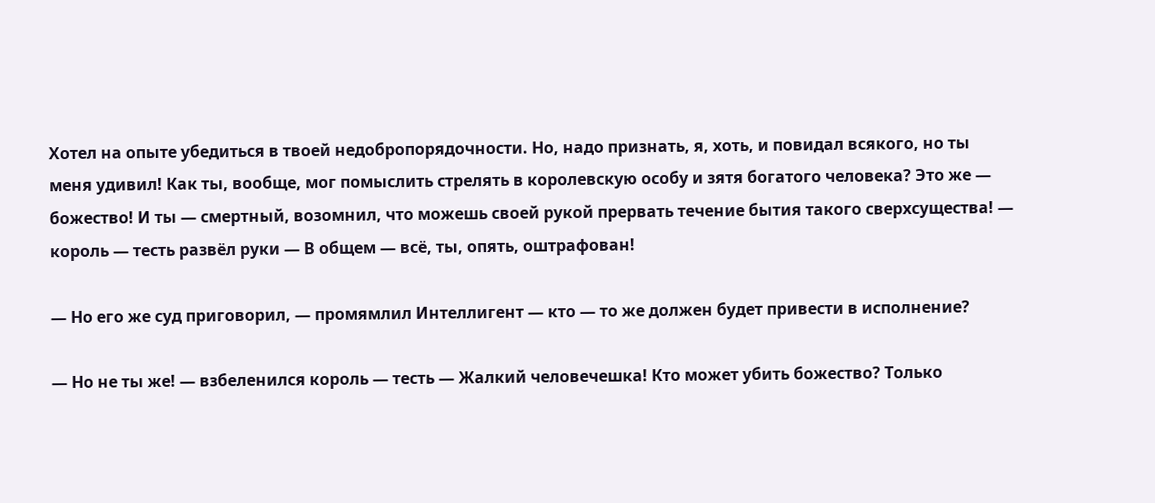Хотел на опыте убедиться в твоей недобропорядочности. Но, надо признать, я, хоть, и повидал всякого, но ты меня удивил! Как ты, вообще, мог помыслить стрелять в королевскую особу и зятя богатого человека? Это же — божество! И ты — смертный, возомнил, что можешь своей рукой прервать течение бытия такого сверхсущества! — король — тесть развёл руки — В общем — всё, ты, опять, оштрафован!

— Но его же суд приговорил, — промямлил Интеллигент — кто — то же должен будет привести в исполнение?

— Но не ты же! — взбеленился король — тесть — Жалкий человечешка! Кто может убить божество? Только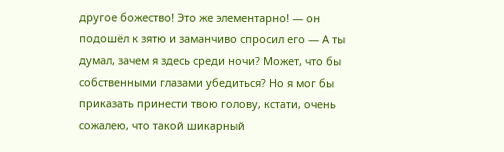другое божество! Это же элементарно! — он подошёл к зятю и заманчиво спросил его — А ты думал, зачем я здесь среди ночи? Может, что бы собственными глазами убедиться? Но я мог бы приказать принести твою голову, кстати, очень сожалею, что такой шикарный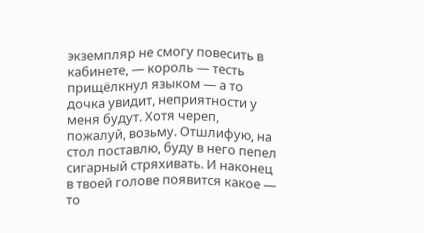экземпляр не смогу повесить в кабинете, — король — тесть прищёлкнул языком — а то дочка увидит, неприятности у меня будут. Хотя череп, пожалуй, возьму. Отшлифую, на стол поставлю, буду в него пепел сигарный стряхивать. И наконец в твоей голове появится какое — то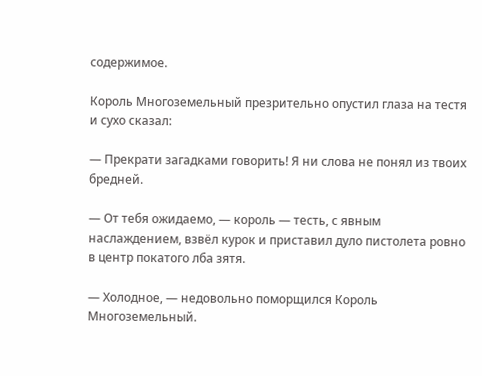содержимое.

Король Многоземельный презрительно опустил глаза на тестя и сухо сказал:

— Прекрати загадками говорить! Я ни слова не понял из твоих бредней.

— От тебя ожидаемо, — король — тесть, с явным наслаждением, взвёл курок и приставил дуло пистолета ровно в центр покатого лба зятя.

— Холодное, — недовольно поморщился Король Многоземельный.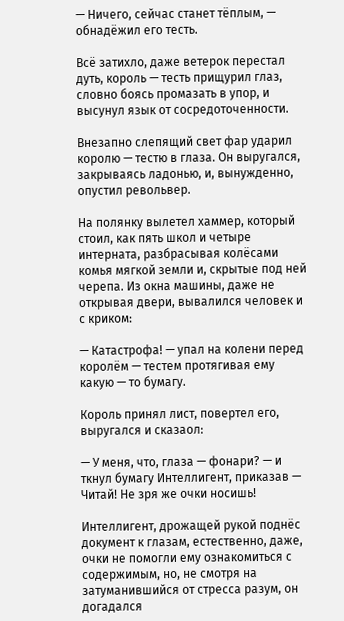— Ничего, сейчас станет тёплым, — обнадёжил его тесть.

Всё затихло, даже ветерок перестал дуть, король — тесть прищурил глаз, словно боясь промазать в упор, и высунул язык от сосредоточенности.

Внезапно слепящий свет фар ударил королю — тестю в глаза. Он выругался, закрываясь ладонью, и, вынужденно, опустил револьвер.

На полянку вылетел хаммер, который стоил, как пять школ и четыре интерната, разбрасывая колёсами комья мягкой земли и, скрытые под ней черепа. Из окна машины, даже не открывая двери, вывалился человек и с криком:

— Катастрофа! — упал на колени перед королём — тестем протягивая ему какую — то бумагу.

Король принял лист, повертел его, выругался и сказаол:

— У меня, что, глаза — фонари? — и ткнул бумагу Интеллигент, приказав — Читай! Не зря же очки носишь!

Интеллигент, дрожащей рукой поднёс документ к глазам, естественно, даже, очки не помогли ему ознакомиться с содержимым, но, не смотря на затуманившийся от стресса разум, он догадался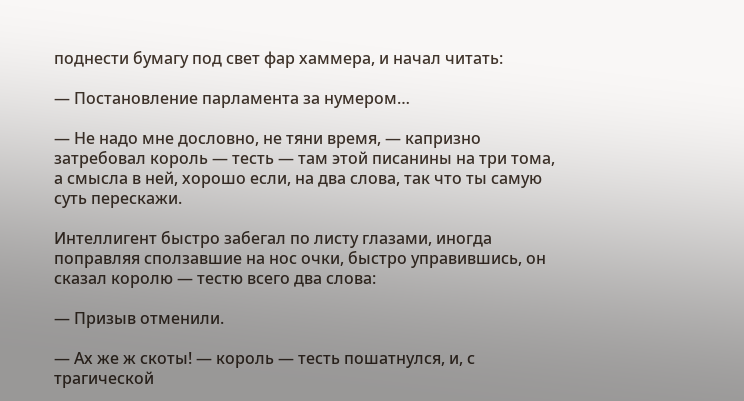поднести бумагу под свет фар хаммера, и начал читать:

— Постановление парламента за нумером…

— Не надо мне дословно, не тяни время, — капризно затребовал король — тесть — там этой писанины на три тома, а смысла в ней, хорошо если, на два слова, так что ты самую суть перескажи.

Интеллигент быстро забегал по листу глазами, иногда поправляя сползавшие на нос очки, быстро управившись, он сказал королю — тестю всего два слова:

— Призыв отменили.

— Ах же ж скоты! — король — тесть пошатнулся, и, с трагической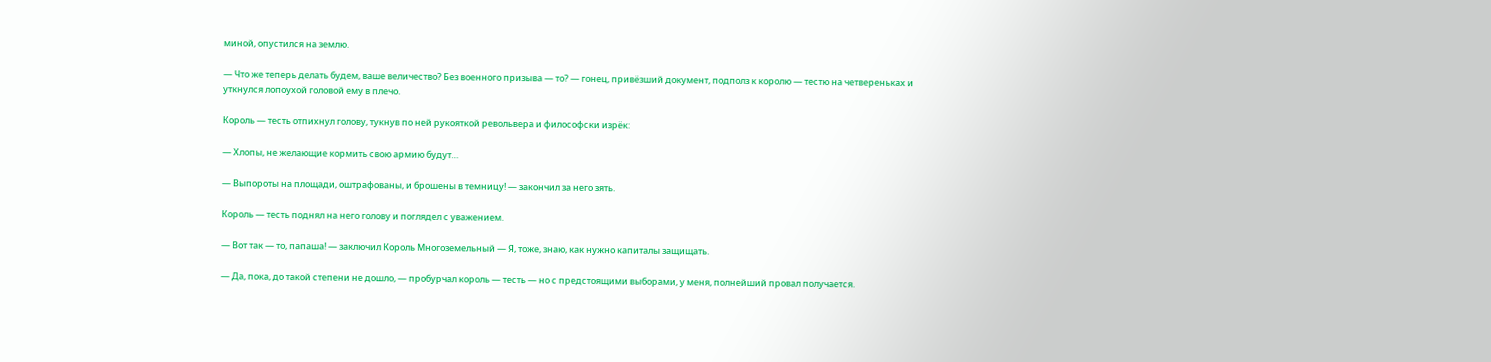миной, опустился на землю.

— Что же теперь делать будем, ваше величество? Без военного призыва — то? — гонец, привёзший документ, подполз к королю — тестю на четвереньках и уткнулся лопоухой головой ему в плечо.

Король — тесть отпихнул голову, тукнув по ней рукояткой револьвера и философски изрёк:

— Хлопы, не желающие кормить свою армию будут…

— Выпороты на площади, оштрафованы, и брошены в темницу! — закончил за него зять.

Король — тесть поднял на него голову и поглядел с уважением.

— Вот так — то, папаша! — заключил Король Многоземельный — Я, тоже, знаю, как нужно капиталы защищать.

— Да, пока, до такой степени не дошло, — пробурчал король — тесть — но с предстоящими выборами, у меня, полнейший провал получается.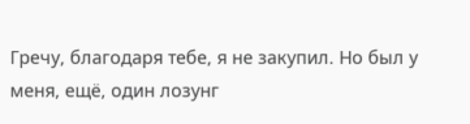Гречу, благодаря тебе, я не закупил. Но был у меня, ещё, один лозунг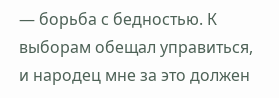— борьба с бедностью. К выборам обещал управиться, и народец мне за это должен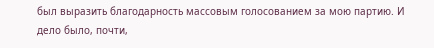был выразить благодарность массовым голосованием за мою партию. И дело было, почти,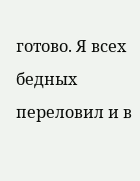готово. Я всех бедных переловил и в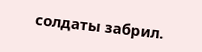солдаты забрил.